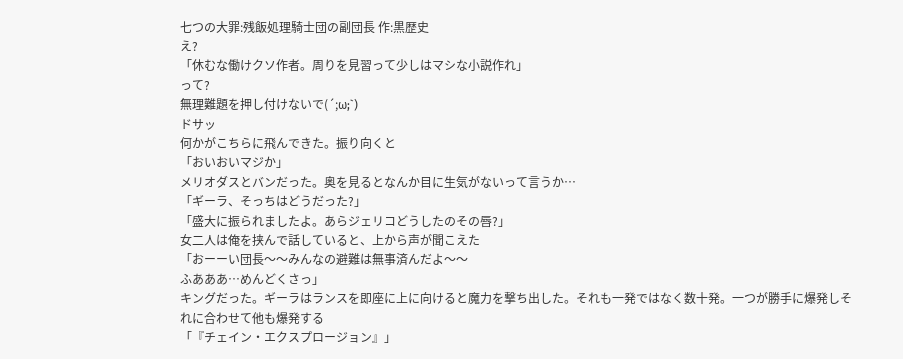七つの大罪:残飯処理騎士団の副団長 作:黒歴史
え?
「休むな働けクソ作者。周りを見習って少しはマシな小説作れ」
って?
無理難題を押し付けないで(´;ω;`)
ドサッ
何かがこちらに飛んできた。振り向くと
「おいおいマジか」
メリオダスとバンだった。奥を見るとなんか目に生気がないって言うか…
「ギーラ、そっちはどうだった?」
「盛大に振られましたよ。あらジェリコどうしたのその唇?」
女二人は俺を挟んで話していると、上から声が聞こえた
「おーーい団長〜〜みんなの避難は無事済んだよ〜〜
ふあああ…めんどくさっ」
キングだった。ギーラはランスを即座に上に向けると魔力を撃ち出した。それも一発ではなく数十発。一つが勝手に爆発しそれに合わせて他も爆発する
「『チェイン・エクスプロージョン』」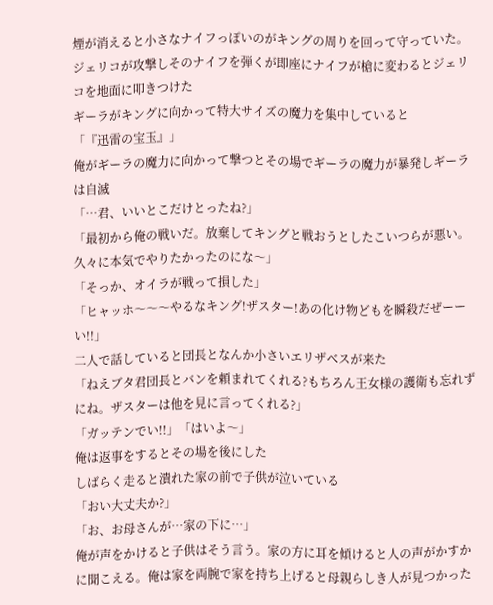煙が消えると小さなナイフっぽいのがキングの周りを回って守っていた。ジェリコが攻撃しそのナイフを弾くが即座にナイフが槍に変わるとジェリコを地面に叩きつけた
ギーラがキングに向かって特大サイズの魔力を集中していると
「『迅雷の宝玉』」
俺がギーラの魔力に向かって撃つとその場でギーラの魔力が暴発しギーラは自滅
「…君、いいとこだけとったね?」
「最初から俺の戦いだ。放棄してキングと戦おうとしたこいつらが悪い。久々に本気でやりたかったのにな〜」
「そっか、オイラが戦って損した」
「ヒャッホ〜〜〜やるなキング!ザスター!あの化け物どもを瞬殺だぜーーい!!」
二人で話していると団長となんか小さいエリザベスが来た
「ねえブタ君団長とバンを頼まれてくれる?もちろん王女様の護衛も忘れずにね。ザスターは他を見に言ってくれる?」
「ガッテンでい!!」「はいよ〜」
俺は返事をするとその場を後にした
しばらく走ると潰れた家の前で子供が泣いている
「おい大丈夫か?」
「お、お母さんが…家の下に…」
俺が声をかけると子供はそう言う。家の方に耳を傾けると人の声がかすかに聞こえる。俺は家を両腕で家を持ち上げると母親らしき人が見つかった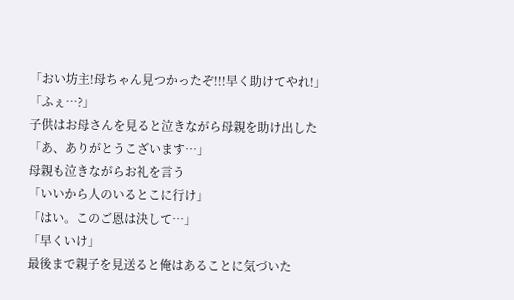「おい坊主!母ちゃん見つかったぞ!!!早く助けてやれ!」
「ふぇ…?」
子供はお母さんを見ると泣きながら母親を助け出した
「あ、ありがとうこざいます…」
母親も泣きながらお礼を言う
「いいから人のいるとこに行け」
「はい。このご恩は決して…」
「早くいけ」
最後まで親子を見送ると俺はあることに気づいた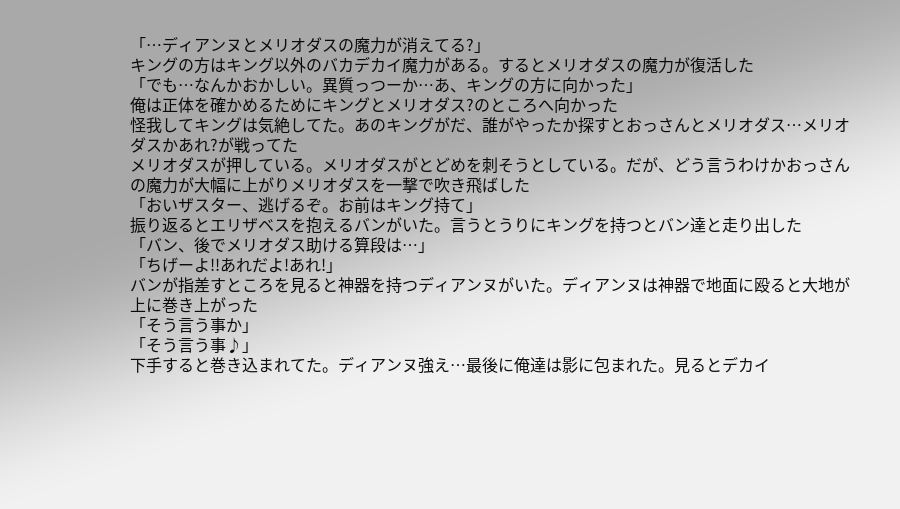「…ディアンヌとメリオダスの魔力が消えてる?」
キングの方はキング以外のバカデカイ魔力がある。するとメリオダスの魔力が復活した
「でも…なんかおかしい。異質っつーか…あ、キングの方に向かった」
俺は正体を確かめるためにキングとメリオダス?のところへ向かった
怪我してキングは気絶してた。あのキングがだ、誰がやったか探すとおっさんとメリオダス…メリオダスかあれ?が戦ってた
メリオダスが押している。メリオダスがとどめを刺そうとしている。だが、どう言うわけかおっさんの魔力が大幅に上がりメリオダスを一撃で吹き飛ばした
「おいザスター、逃げるぞ。お前はキング持て」
振り返るとエリザベスを抱えるバンがいた。言うとうりにキングを持つとバン達と走り出した
「バン、後でメリオダス助ける算段は…」
「ちげーよ!!あれだよ!あれ!」
バンが指差すところを見ると神器を持つディアンヌがいた。ディアンヌは神器で地面に殴ると大地が上に巻き上がった
「そう言う事か」
「そう言う事♪」
下手すると巻き込まれてた。ディアンヌ強え…最後に俺達は影に包まれた。見るとデカイ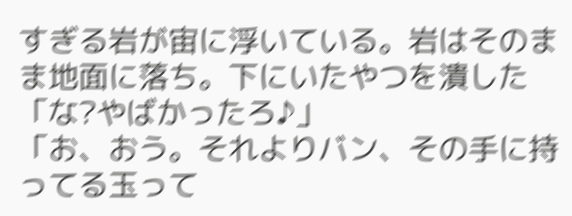すぎる岩が宙に浮いている。岩はそのまま地面に落ち。下にいたやつを潰した
「な?やばかったろ♪」
「お、おう。それよりバン、その手に持ってる玉って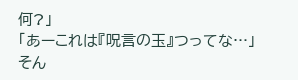何?」
「あーこれは『呪言の玉』つってな…」
そん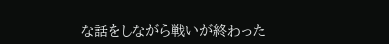な話をしながら戦いが終わった